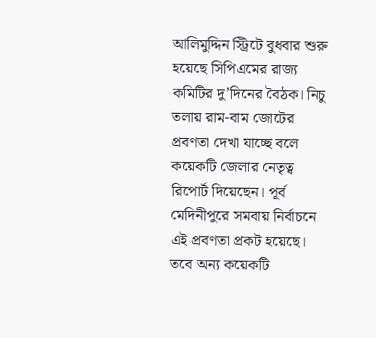আলিমুদ্দিন স্ট্রিটে বুধবার শুরু হয়েছে সিপিএমের রাজ্য কমিটির দু’দিনের বৈঠক। নিচু তলায় রাম-বাম জোটের প্রবণতা দেখা যাচ্ছে বলে কয়েকটি জেলার নেতৃত্ব রিপোর্ট দিয়েছেন। পূর্ব মেদিনীপুরে সমবায় নির্বাচনে এই প্রবণতা প্রকট হয়েছে। তবে অন্য কয়েকটি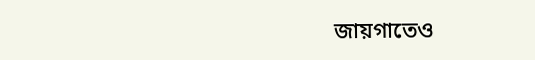জায়গাতেও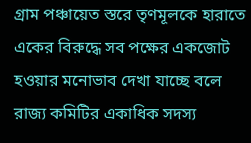গ্রাম পঞ্চায়েত স্তরে তৃণমূলকে হারাতে একের বিরুদ্ধে সব পক্ষের একজোট হওয়ার মনোভাব দেখা যাচ্ছে বলে রাজ্য কমিটির একাধিক সদস্য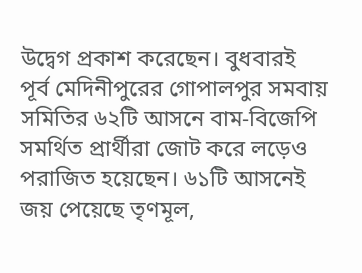উদ্বেগ প্রকাশ করেছেন। বুধবারই পূর্ব মেদিনীপুরের গোপালপুর সমবায় সমিতির ৬২টি আসনে বাম-বিজেপি সমর্থিত প্রার্থীরা জোট করে লড়েও পরাজিত হয়েছেন। ৬১টি আসনেই জয় পেয়েছে তৃণমূল,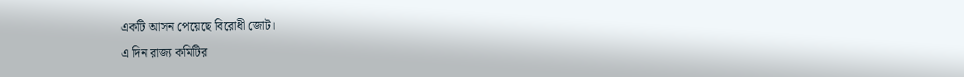একটি আসন পেয়েছে বিরোধী জোট।
এ দিন রাজ্য কমিটির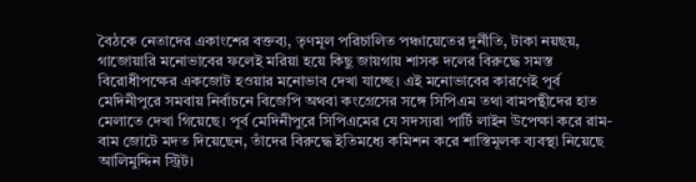বৈঠকে নেতাদের একাংশের বক্তব্য, তৃণমূল পরিচালিত পঞ্চায়েতের দুর্নীতি, টাকা নয়ছয়, গাজোয়ারি মনোভাবের ফলেই মরিয়া হয়ে কিছু জায়গায় শাসক দলের বিরুদ্ধে সমস্ত বিরোধীপক্ষের একজোট হওয়ার মনোভাব দেখা যাচ্ছে। এই মনোভাবের কারণেই পূর্ব মেদিনীপুরে সমবায় নির্বাচনে বিজেপি অথবা কংগ্রেসের সঙ্গে সিপিএম তথা বামপন্থীদের হাত মেলাতে দেখা গিয়েছে। পূর্ব মেদিনীপুরে সিপিএমের যে সদস্যরা পার্টি লাইন উপেক্ষা করে রাম-বাম জোটে মদত দিয়েছেন, তাঁদের বিরুদ্ধে ইতিমধ্যে কমিশন করে শাস্তিমূলক ব্যবস্থা নিয়েছে আলিমুদ্দিন স্ট্রিট।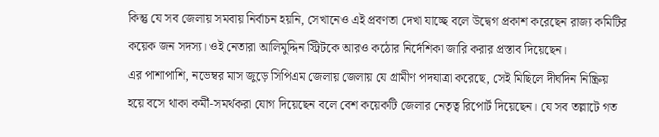কিন্তু যে সব জেলায় সমবায় নির্বাচন হয়নি, সেখানেও এই প্রবণতা দেখা যাচ্ছে বলে উদ্বেগ প্রকাশ করেছেন রাজ্য কমিটির কয়েক জন সদস্য। ওই নেতারা আলিমুদ্দিন স্ট্রিটকে আরও কঠোর নির্দেশিকা জারি করার প্রস্তাব দিয়েছেন।
এর পাশাপাশি, নভেম্বর মাস জুড়ে সিপিএম জেলায় জেলায় যে গ্রামীণ পদযাত্রা করেছে, সেই মিছিলে দীর্ঘদিন নিষ্ক্রিয় হয়ে বসে থাকা কর্মী-সমর্থকরা যোগ দিয়েছেন বলে বেশ কয়েকটি জেলার নেতৃত্ব রিপোর্ট দিয়েছেন। যে সব তল্লাটে গত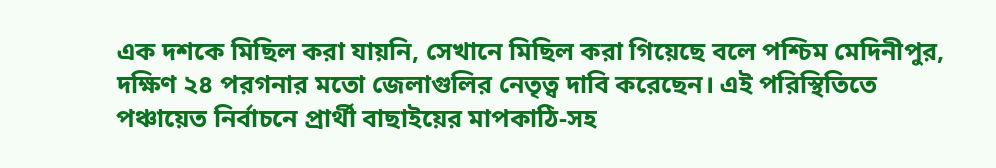এক দশকে মিছিল করা যায়নি, সেখানে মিছিল করা গিয়েছে বলে পশ্চিম মেদিনীপুর, দক্ষিণ ২৪ পরগনার মতো জেলাগুলির নেতৃত্ব দাবি করেছেন। এই পরিস্থিতিতে পঞ্চায়েত নির্বাচনে প্রার্থী বাছাইয়ের মাপকাঠি-সহ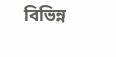বিভিন্ন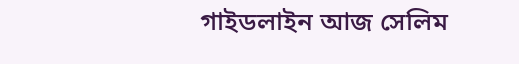গাইডলাইন আজ সেলিম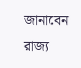জানাবেন রাজ্য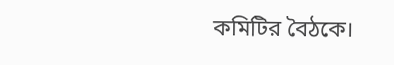কমিটির বৈঠকে।